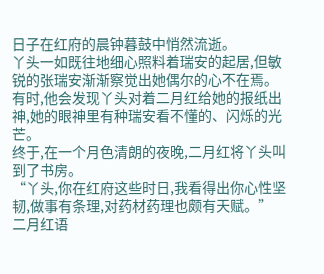日子在红府的晨钟暮鼓中悄然流逝。
丫头一如既往地细心照料着瑞安的起居,但敏锐的张瑞安渐渐察觉出她偶尔的心不在焉。
有时,他会发现丫头对着二月红给她的报纸出神,她的眼神里有种瑞安看不懂的、闪烁的光芒。
终于,在一个月色清朗的夜晚,二月红将丫头叫到了书房。
“丫头,你在红府这些时日,我看得出你心性坚韧,做事有条理,对药材药理也颇有天赋。”
二月红语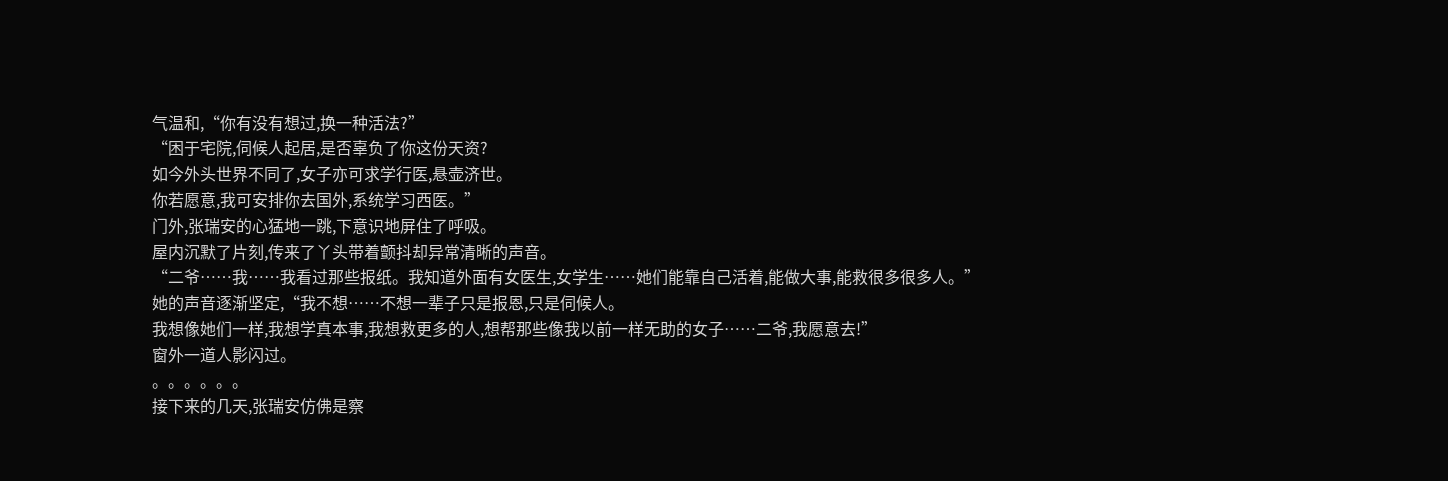气温和,“你有没有想过,换一种活法?”
“困于宅院,伺候人起居,是否辜负了你这份天资?
如今外头世界不同了,女子亦可求学行医,悬壶济世。
你若愿意,我可安排你去国外,系统学习西医。”
门外,张瑞安的心猛地一跳,下意识地屏住了呼吸。
屋内沉默了片刻,传来了丫头带着颤抖却异常清晰的声音。
“二爷……我……我看过那些报纸。我知道外面有女医生,女学生……她们能靠自己活着,能做大事,能救很多很多人。”
她的声音逐渐坚定,“我不想……不想一辈子只是报恩,只是伺候人。
我想像她们一样,我想学真本事,我想救更多的人,想帮那些像我以前一样无助的女子……二爷,我愿意去!”
窗外一道人影闪过。
。。。。。。
接下来的几天,张瑞安仿佛是察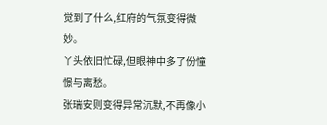觉到了什么,红府的气氛变得微妙。
丫头依旧忙碌,但眼神中多了份憧憬与离愁。
张瑞安则变得异常沉默,不再像小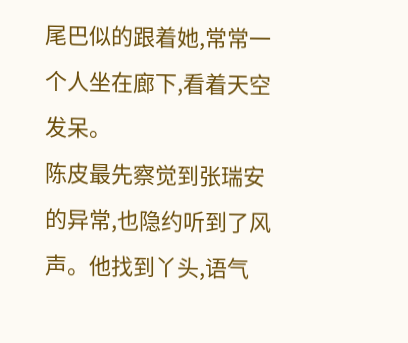尾巴似的跟着她,常常一个人坐在廊下,看着天空发呆。
陈皮最先察觉到张瑞安的异常,也隐约听到了风声。他找到丫头,语气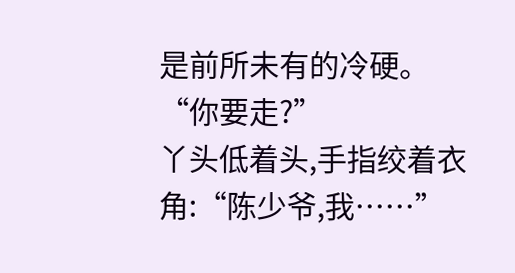是前所未有的冷硬。
“你要走?”
丫头低着头,手指绞着衣角:“陈少爷,我……”